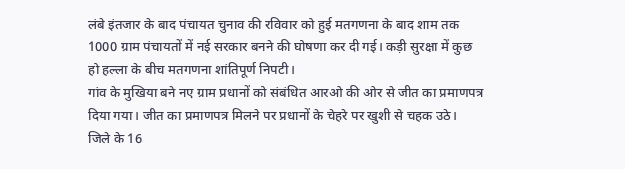लंबे इंतजार के बाद पंचायत चुनाव की रविवार को हुई मतगणना के बाद शाम तक 1000 ग्राम पंचायतों में नई सरकार बनने की घोषणा कर दी गई। कड़ी सुरक्षा में कुछ हो हल्ला के बीच मतगणना शांतिपूर्ण निपटी।
गांव के मुखिया बने नए ग्राम प्रधानों को संबंधित आरओ की ओर से जीत का प्रमाणपत्र दिया गया। जीत का प्रमाणपत्र मिलने पर प्रधानों के चेहरे पर खुशी से चहक उठे।
जिले के 16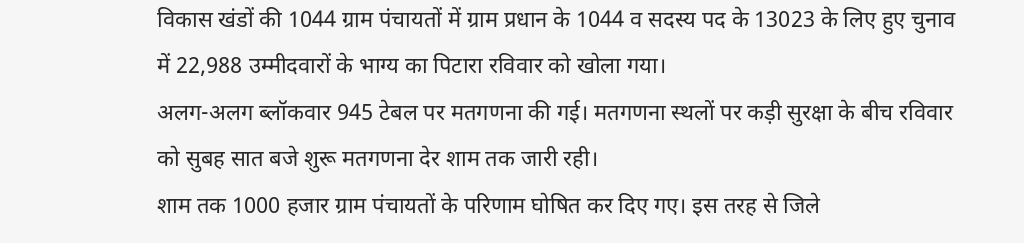विकास खंडों की 1044 ग्राम पंचायतों में ग्राम प्रधान के 1044 व सदस्य पद के 13023 के लिए हुए चुनाव में 22,988 उम्मीदवारों के भाग्य का पिटारा रविवार को खोला गया।
अलग-अलग ब्लॉकवार 945 टेबल पर मतगणना की गई। मतगणना स्थलों पर कड़ी सुरक्षा के बीच रविवार को सुबह सात बजे शुरू मतगणना देर शाम तक जारी रही।
शाम तक 1000 हजार ग्राम पंचायतों के परिणाम घोषित कर दिए गए। इस तरह से जिले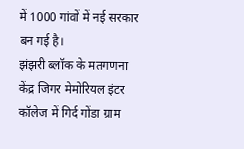में 1000 गांवों में नई सरकार बन गई है।
झंझरी ब्लॉक के मतगणना केंद्र जिगर मेमोरियल इंटर कॉलेज में गिर्द गोंडा ग्राम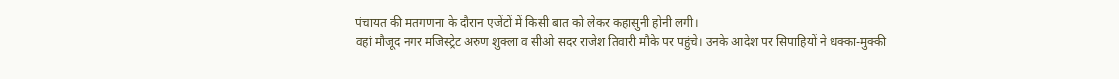पंचायत की मतगणना के दौरान एजेंटों में किसी बात को लेकर कहासुनी होनी लगी।
वहां मौजूद नगर मजिस्ट्रेट अरुण शुक्ला व सीओ सदर राजेश तिवारी मौके पर पहुंचे। उनके आदेश पर सिपाहियों ने धक्का-मुक्की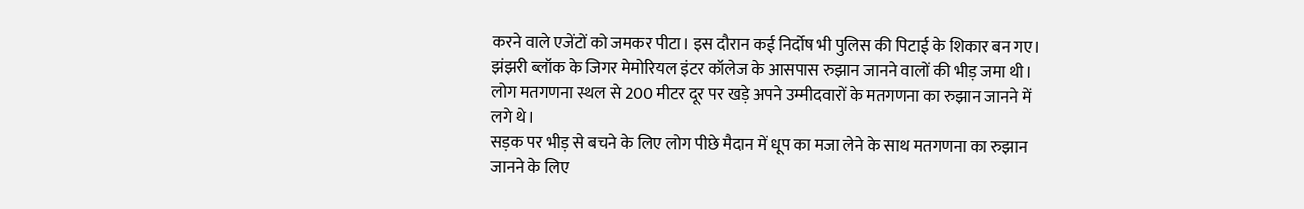करने वाले एजेंटों को जमकर पीटा। इस दौरान कई निर्दोष भी पुलिस की पिटाई के शिकार बन गए।
झंझरी ब्लॉक के जिगर मेमोरियल इंटर कॉलेज के आसपास रुझान जानने वालों की भीड़ जमा थी। लोग मतगणना स्थल से 200 मीटर दूर पर खड़े अपने उम्मीदवारों के मतगणना का रुझान जानने में लगे थे।
सड़क पर भीड़ से बचने के लिए लोग पीछे मैदान में धूप का मजा लेने के साथ मतगणना का रुझान जानने के लिए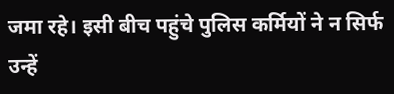जमा रहे। इसी बीच पहुंचे पुलिस कर्मियों ने न सिर्फ उन्हें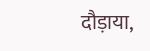दौड़ाया,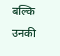बल्कि उनकी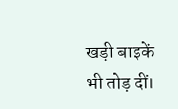खड़ी बाइकें भी तोड़ दीं।